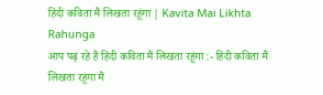हिंदी कविता मैं लिखता रहूंगा | Kavita Mai Likhta Rahunga
आप पढ़ रहे हैं हिंदी कविता मैं लिखता रहूंगा :- हिंदी कविता मैं लिखता रहूंगा मैं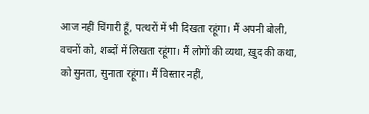आज नहीं चिंगारी हूँ, पत्थरों में भी दिखता रहूंगा। मैं अपनी बोली, वचनों को, शब्दों में लिखता रहूंगा। मैं लोगों की व्यथा, ख़ुद की कथा, को सुनता, सुनाता रहूंगा। मैं विस्तार नहीं,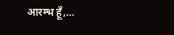आरम्भ हूँ,…